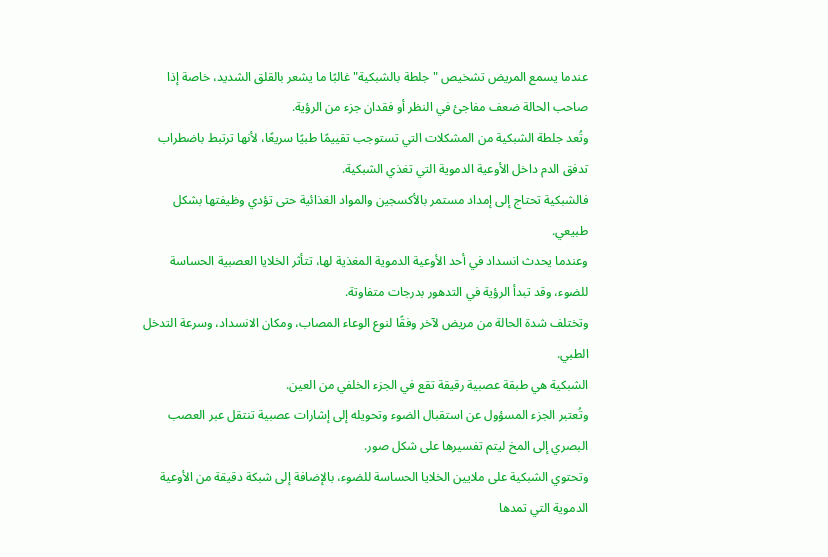عندما يسمع المريض تشخيص "جلطة بالشبكية" غالبًا ما يشعر بالقلق الشديد، خاصة إذا صاحب الحالة ضعف مفاجئ في النظر أو فقدان جزء من الرؤية.
وتُعد جلطة الشبكية من المشكلات التي تستوجب تقييمًا طبيًا سريعًا، لأنها ترتبط باضطراب تدفق الدم داخل الأوعية الدموية التي تغذي الشبكية.
فالشبكية تحتاج إلى إمداد مستمر بالأكسجين والمواد الغذائية حتى تؤدي وظيفتها بشكل طبيعي.
وعندما يحدث انسداد في أحد الأوعية الدموية المغذية لها، تتأثر الخلايا العصبية الحساسة للضوء، وقد تبدأ الرؤية في التدهور بدرجات متفاوتة.
وتختلف شدة الحالة من مريض لآخر وفقًا لنوع الوعاء المصاب، ومكان الانسداد، وسرعة التدخل الطبي.
الشبكية هي طبقة عصبية رقيقة تقع في الجزء الخلفي من العين.
وتُعتبر الجزء المسؤول عن استقبال الضوء وتحويله إلى إشارات عصبية تنتقل عبر العصب البصري إلى المخ ليتم تفسيرها على شكل صور.
وتحتوي الشبكية على ملايين الخلايا الحساسة للضوء، بالإضافة إلى شبكة دقيقة من الأوعية الدموية التي تمدها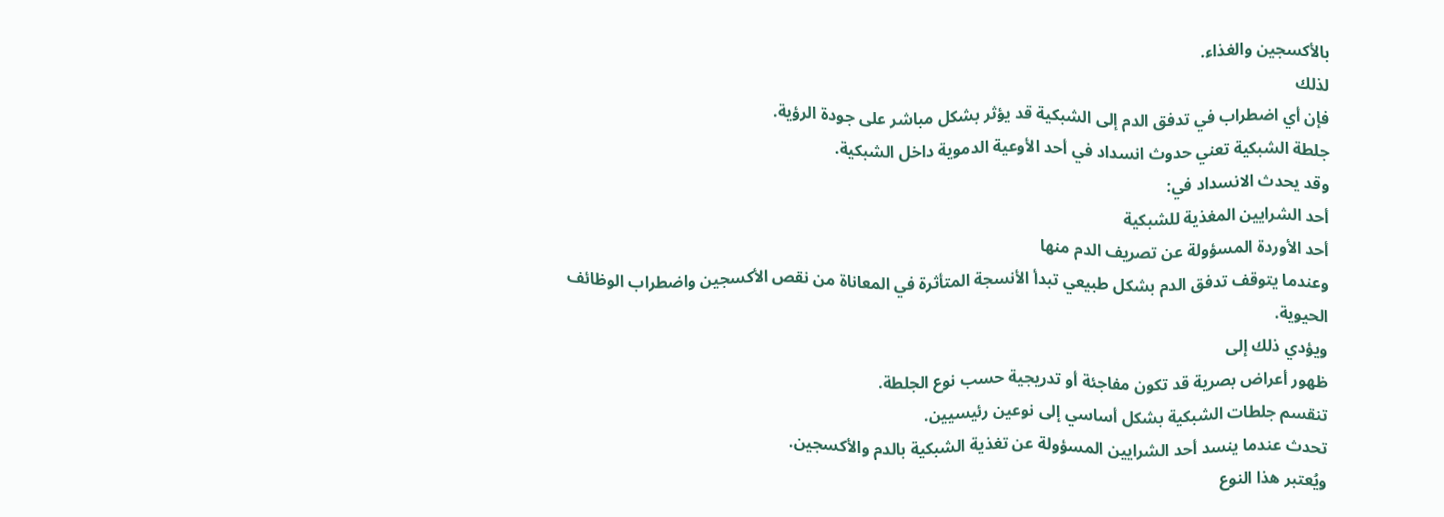بالأكسجين والغذاء.
لذلك
فإن أي اضطراب في تدفق الدم إلى الشبكية قد يؤثر بشكل مباشر على جودة الرؤية.
جلطة الشبكية تعني حدوث انسداد في أحد الأوعية الدموية داخل الشبكية.
وقد يحدث الانسداد في:
أحد الشرايين المغذية للشبكية
أحد الأوردة المسؤولة عن تصريف الدم منها
وعندما يتوقف تدفق الدم بشكل طبيعي تبدأ الأنسجة المتأثرة في المعاناة من نقص الأكسجين واضطراب الوظائف الحيوية.
ويؤدي ذلك إلى
ظهور أعراض بصرية قد تكون مفاجئة أو تدريجية حسب نوع الجلطة.
تنقسم جلطات الشبكية بشكل أساسي إلى نوعين رئيسيين.
تحدث عندما ينسد أحد الشرايين المسؤولة عن تغذية الشبكية بالدم والأكسجين.
ويُعتبر هذا النوع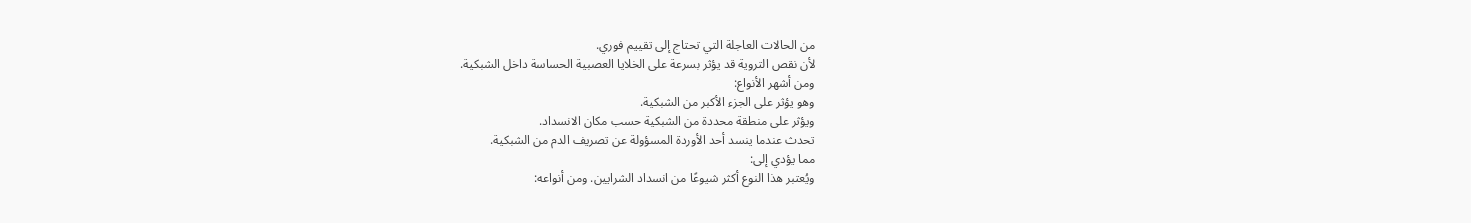من الحالات العاجلة التي تحتاج إلى تقييم فوري.
لأن نقص التروية قد يؤثر بسرعة على الخلايا العصبية الحساسة داخل الشبكية.
ومن أشهر الأنواع:
وهو يؤثر على الجزء الأكبر من الشبكية.
ويؤثر على منطقة محددة من الشبكية حسب مكان الانسداد.
تحدث عندما ينسد أحد الأوردة المسؤولة عن تصريف الدم من الشبكية.
مما يؤدي إلى:
ويُعتبر هذا النوع أكثر شيوعًا من انسداد الشرايين. ومن أنواعه: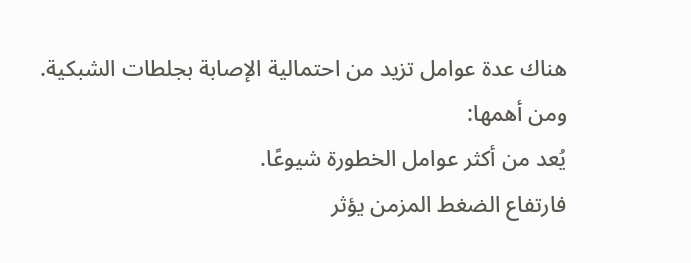هناك عدة عوامل تزيد من احتمالية الإصابة بجلطات الشبكية.
ومن أهمها:
يُعد من أكثر عوامل الخطورة شيوعًا.
فارتفاع الضغط المزمن يؤثر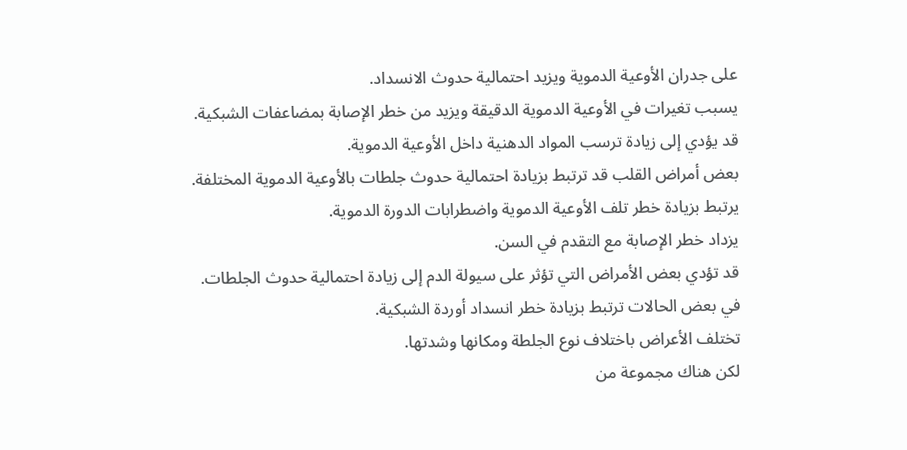على جدران الأوعية الدموية ويزيد احتمالية حدوث الانسداد.
يسبب تغيرات في الأوعية الدموية الدقيقة ويزيد من خطر الإصابة بمضاعفات الشبكية.
قد يؤدي إلى زيادة ترسب المواد الدهنية داخل الأوعية الدموية.
بعض أمراض القلب قد ترتبط بزيادة احتمالية حدوث جلطات بالأوعية الدموية المختلفة.
يرتبط بزيادة خطر تلف الأوعية الدموية واضطرابات الدورة الدموية.
يزداد خطر الإصابة مع التقدم في السن.
قد تؤدي بعض الأمراض التي تؤثر على سيولة الدم إلى زيادة احتمالية حدوث الجلطات.
في بعض الحالات ترتبط بزيادة خطر انسداد أوردة الشبكية.
تختلف الأعراض باختلاف نوع الجلطة ومكانها وشدتها.
لكن هناك مجموعة من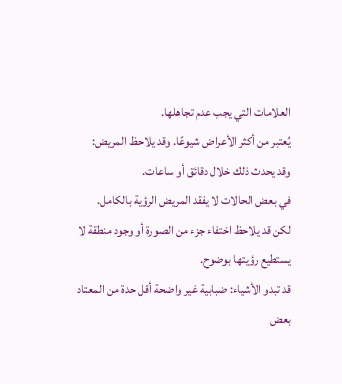العلامات التي يجب عدم تجاهلها.
يُعتبر من أكثر الأعراض شيوعًا. وقد يلاحظ المريض:
وقد يحدث ذلك خلال دقائق أو ساعات.
في بعض الحالات لا يفقد المريض الرؤية بالكامل.
لكن قد يلاحظ اختفاء جزء من الصورة أو وجود منطقة لا يستطيع رؤيتها بوضوح.
قد تبدو الأشياء: ضبابية غير واضحة أقل حدة من المعتاد
بعض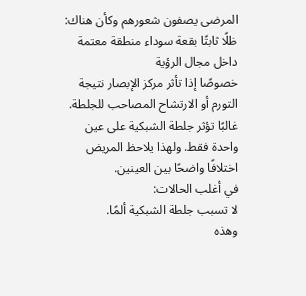المرضى يصفون شعورهم وكأن هناك:
ظلًا ثابتًا بقعة سوداء منطقة معتمة داخل مجال الرؤية
خصوصًا إذا تأثر مركز الإبصار نتيجة التورم أو الارتشاح المصاحب للجلطة.
غالبًا تؤثر جلطة الشبكية على عين واحدة فقط. ولهذا يلاحظ المريض اختلافًا واضحًا بين العينين.
في أغلب الحالات:
لا تسبب جلطة الشبكية ألمًا.
وهذه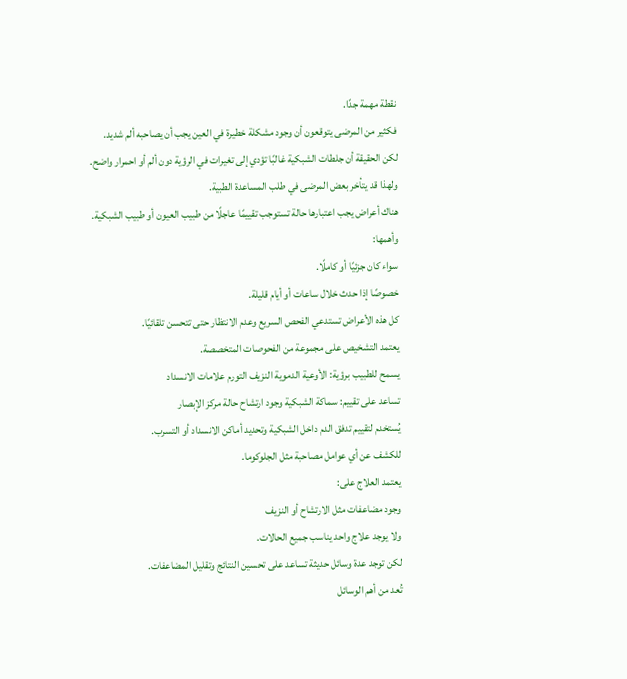نقطة مهمة جدًا.
فكثير من المرضى يتوقعون أن وجود مشكلة خطيرة في العين يجب أن يصاحبه ألم شديد.
لكن الحقيقة أن جلطات الشبكية غالبًا تؤدي إلى تغيرات في الرؤية دون ألم أو احمرار واضح.
ولهذا قد يتأخر بعض المرضى في طلب المساعدة الطبية.
هناك أعراض يجب اعتبارها حالة تستوجب تقييمًا عاجلًا من طبيب العيون أو طبيب الشبكية.
وأهمها:
سواء كان جزئيًا أو كاملًا.
خصوصًا إذا حدث خلال ساعات أو أيام قليلة.
كل هذه الأعراض تستدعي الفحص السريع وعدم الانتظار حتى تتحسن تلقائيًا.
يعتمد التشخيص على مجموعة من الفحوصات المتخصصة.
يسمح للطبيب برؤية: الأوعية الدموية النزيف التورم علامات الانسداد
تساعد على تقييم: سماكة الشبكية وجود ارتشاح حالة مركز الإبصار
يُستخدم لتقييم تدفق الدم داخل الشبكية وتحديد أماكن الانسداد أو التسرب.
للكشف عن أي عوامل مصاحبة مثل الجلوكوما.
يعتمد العلاج على:
وجود مضاعفات مثل الارتشاح أو النزيف
ولا يوجد علاج واحد يناسب جميع الحالات.
لكن توجد عدة وسائل حديثة تساعد على تحسين النتائج وتقليل المضاعفات.
تُعد من أهم الوسائل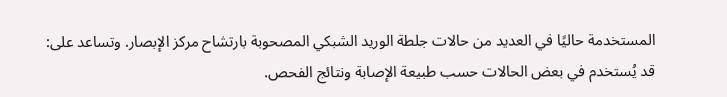المستخدمة حاليًا في العديد من حالات جلطة الوريد الشبكي المصحوبة بارتشاح مركز الإبصار. وتساعد على:
قد يُستخدم في بعض الحالات حسب طبيعة الإصابة ونتائج الفحص.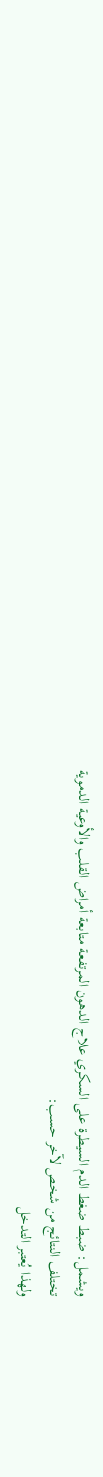ويشمل: ضبط ضغط الدم السيطرة على السكري علاج الدهون المرتفعة متابعة أمراض القلب والأوعية الدموية
تختلف النتائج من شخص لآخر حسب:
ولهذا يُعتبر التدخل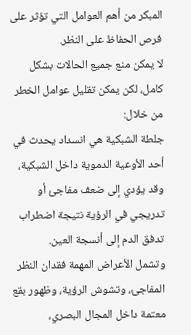المبكر من أهم العوامل التي تؤثر على فرص الحفاظ على النظر.
لا يمكن منع جميع الحالات بشكل كامل، لكن يمكن تقليل عوامل الخطر من خلال:
جلطة الشبكية هي انسداد يحدث في أحد الأوعية الدموية داخل الشبكية، وقد يؤدي إلى ضعف مفاجئ أو تدريجي في الرؤية نتيجة اضطراب تدفق الدم إلى أنسجة العين.
وتشمل الأعراض المهمة فقدان النظر المفاجئ، وتشوش الرؤية، وظهور بقع معتمة داخل المجال البصري،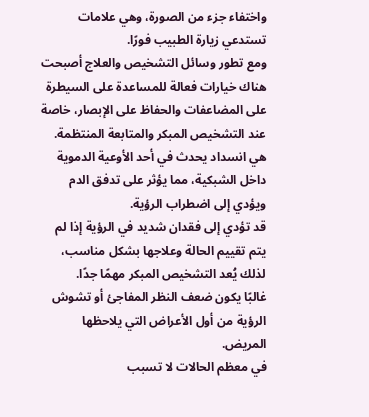واختفاء جزء من الصورة، وهي علامات تستدعي زيارة الطبيب فورًا.
ومع تطور وسائل التشخيص والعلاج أصبحت هناك خيارات فعالة للمساعدة على السيطرة على المضاعفات والحفاظ على الإبصار، خاصة عند التشخيص المبكر والمتابعة المنتظمة.
هي انسداد يحدث في أحد الأوعية الدموية داخل الشبكية، مما يؤثر على تدفق الدم ويؤدي إلى اضطراب الرؤية.
قد تؤدي إلى فقدان شديد في الرؤية إذا لم يتم تقييم الحالة وعلاجها بشكل مناسب، لذلك يُعد التشخيص المبكر مهمًا جدًا.
غالبًا يكون ضعف النظر المفاجئ أو تشوش الرؤية من أول الأعراض التي يلاحظها المريض.
في معظم الحالات لا تسبب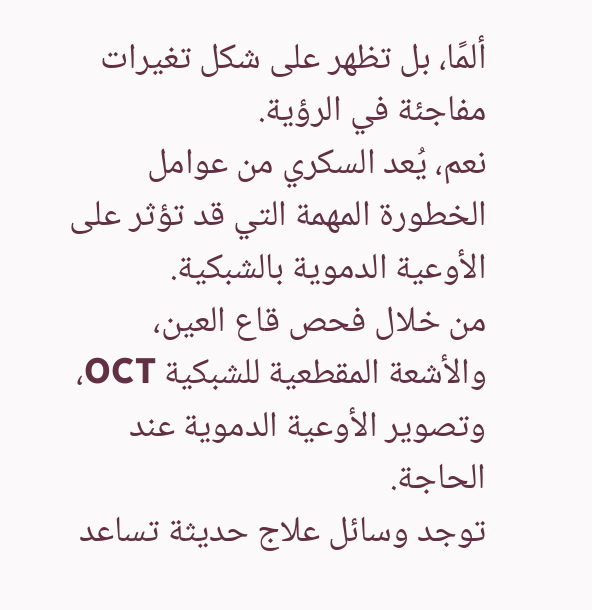ألمًا، بل تظهر على شكل تغيرات مفاجئة في الرؤية.
نعم، يُعد السكري من عوامل الخطورة المهمة التي قد تؤثر على الأوعية الدموية بالشبكية.
من خلال فحص قاع العين، والأشعة المقطعية للشبكية OCT، وتصوير الأوعية الدموية عند الحاجة.
توجد وسائل علاج حديثة تساعد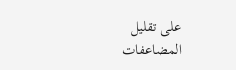على تقليل المضاعفات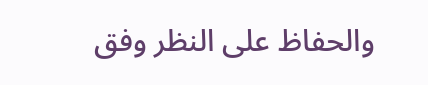والحفاظ على النظر وفق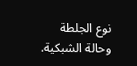نوع الجلطة وحالة الشبكية.